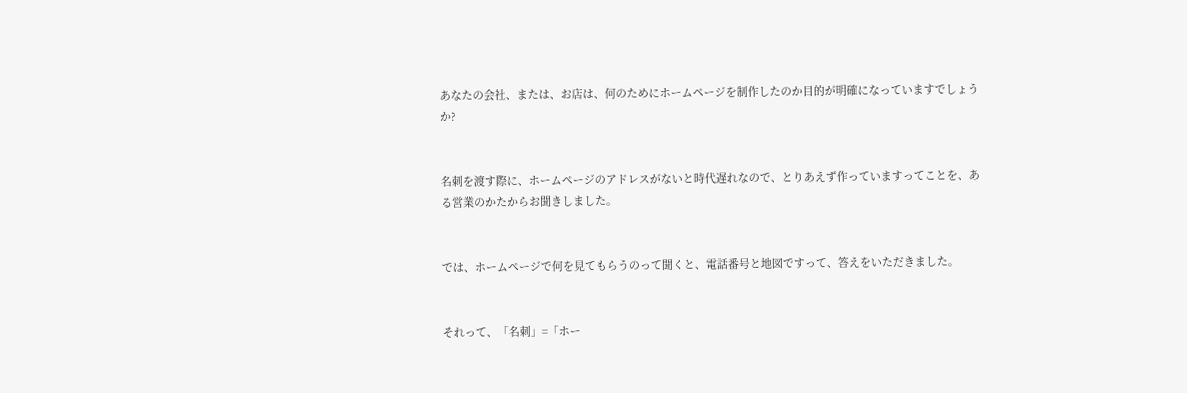あなたの会社、または、お店は、何のためにホームページを制作したのか目的が明確になっていますでしょうか?


名刺を渡す際に、ホームページのアドレスがないと時代遅れなので、とりあえず作っていますってことを、ある営業のかたからお聞きしました。


では、ホームページで何を見てもらうのって聞くと、電話番号と地図ですって、答えをいただきました。


それって、「名刺」=「ホー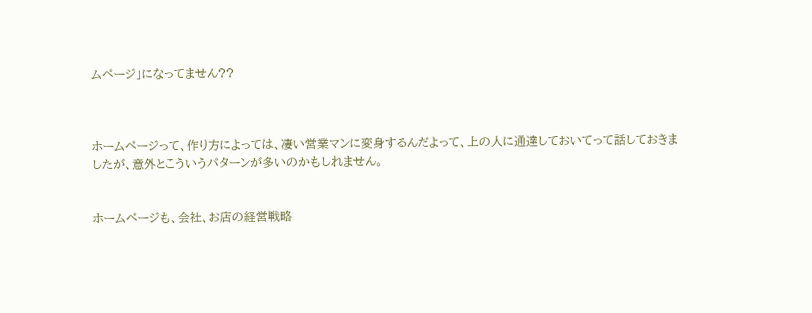ムページ」になってません??



ホームページって、作り方によっては、凄い営業マンに変身するんだよって、上の人に通達しておいてって話しておきましたが、意外とこういうパターンが多いのかもしれません。


ホームページも、会社、お店の経営戦略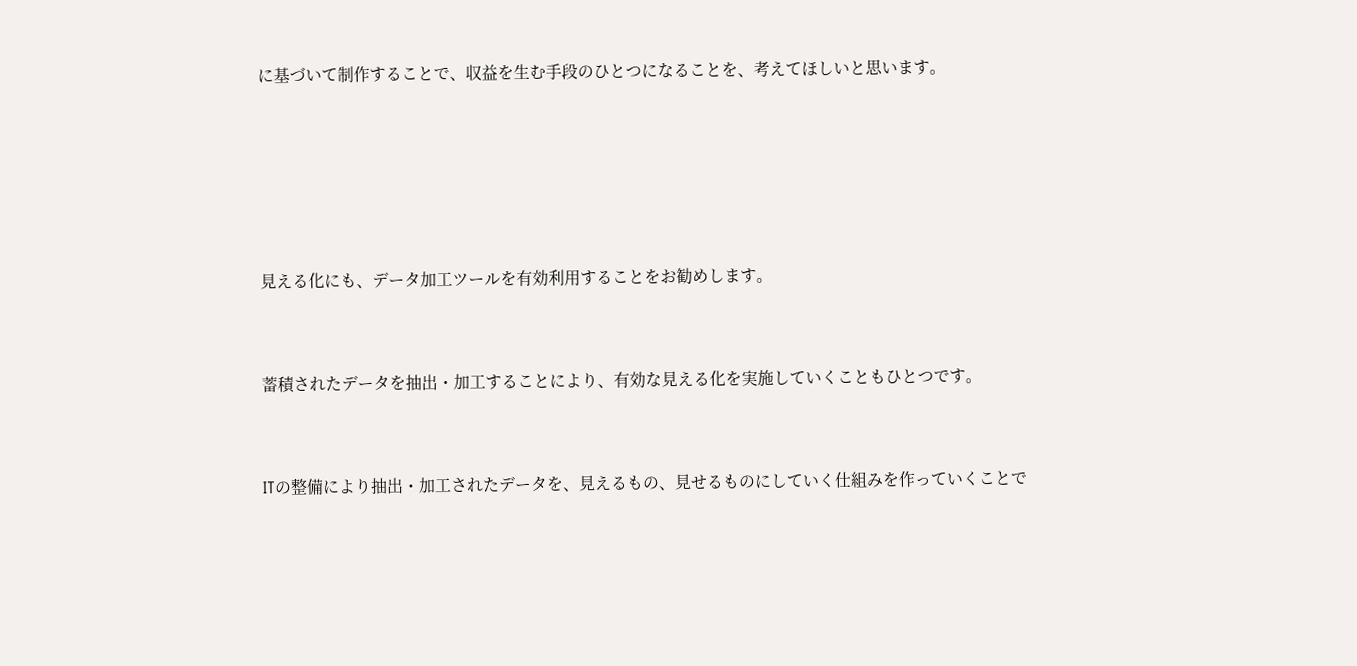に基づいて制作することで、収益を生む手段のひとつになることを、考えてほしいと思います。





見える化にも、データ加工ツールを有効利用することをお勧めします。


蓄積されたデータを抽出・加工することにより、有効な見える化を実施していくこともひとつです。


ITの整備により抽出・加工されたデータを、見えるもの、見せるものにしていく仕組みを作っていくことで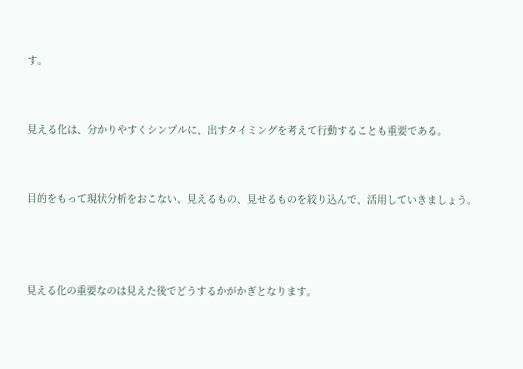す。


見える化は、分かりやすくシンプルに、出すタイミングを考えて行動することも重要である。


目的をもって現状分析をおこない、見えるもの、見せるものを絞り込んで、活用していきましょう。



見える化の重要なのは見えた後でどうするかがかぎとなります。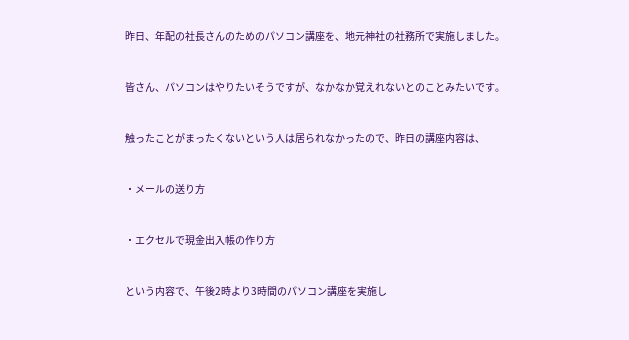昨日、年配の社長さんのためのパソコン講座を、地元神社の社務所で実施しました。


皆さん、パソコンはやりたいそうですが、なかなか覚えれないとのことみたいです。


触ったことがまったくないという人は居られなかったので、昨日の講座内容は、


・メールの送り方


・エクセルで現金出入帳の作り方


という内容で、午後2時より3時間のパソコン講座を実施し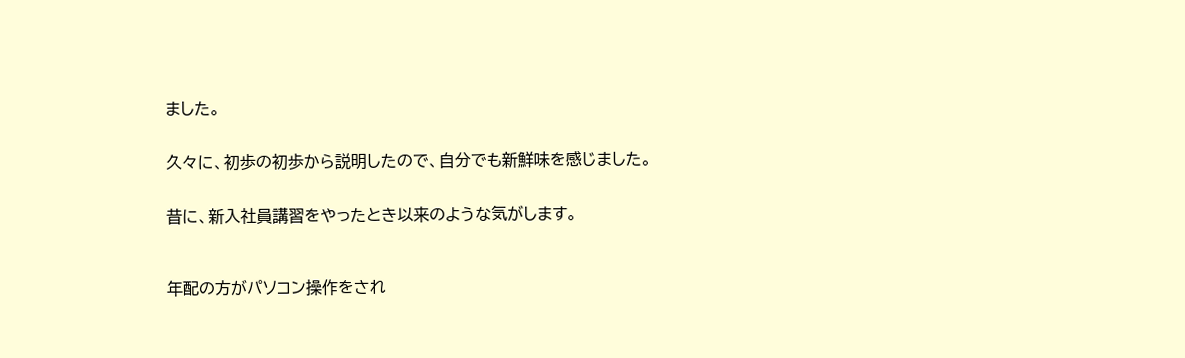ました。


久々に、初歩の初歩から説明したので、自分でも新鮮味を感じました。


昔に、新入社員講習をやったとき以来のような気がします。



年配の方がパソコン操作をされ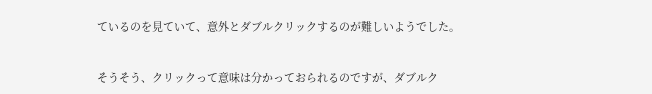ているのを見ていて、意外とダブルクリックするのが難しいようでした。


そうそう、クリックって意味は分かっておられるのですが、ダブルク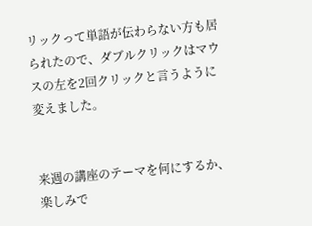リックって単語が伝わらない方も居られたので、ダブルクリックはマウスの左を2回クリックと言うように変えました。


来週の講座のテーマを何にするか、楽しみで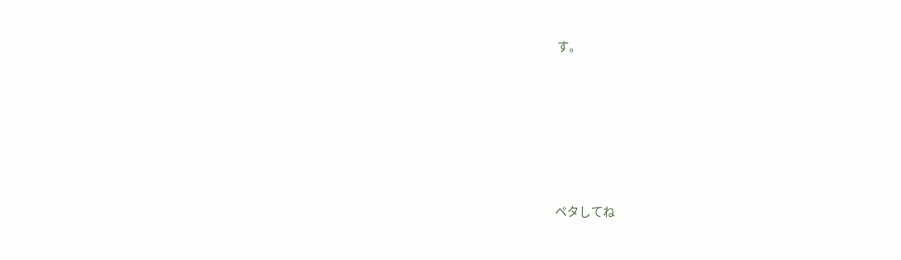す。






ペタしてね